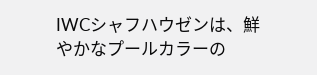IWCシャフハウゼンは、鮮やかなプールカラーの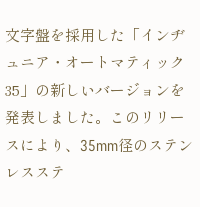文字盤を採用した「インヂュニア・オートマティック 35」の新しいバージョンを発表しました。このリリースにより、35mm径のステンレスステ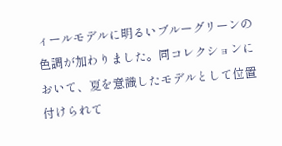ィールモデルに明るいブルーグリーンの色調が加わりました。同コレクションにおいて、夏を意識したモデルとして位置付けられて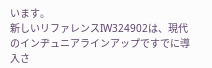います。
新しいリファレンスIW324902は、現代のインヂュニアラインアップですでに導入さ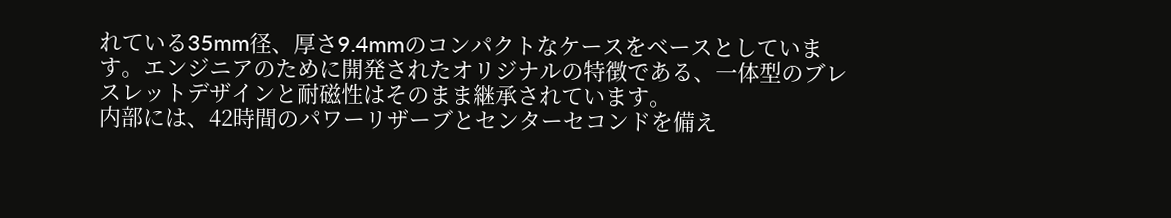れている35mm径、厚さ9.4mmのコンパクトなケースをベースとしています。エンジニアのために開発されたオリジナルの特徴である、一体型のブレスレットデザインと耐磁性はそのまま継承されています。
内部には、42時間のパワーリザーブとセンターセコンドを備え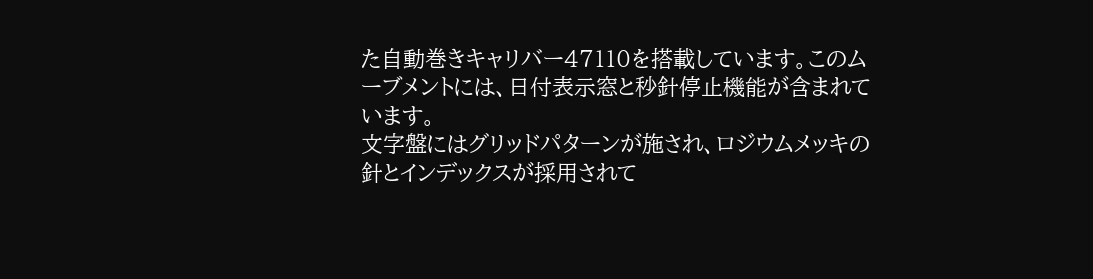た自動巻きキャリバー47110を搭載しています。このムーブメントには、日付表示窓と秒針停止機能が含まれています。
文字盤にはグリッドパターンが施され、ロジウムメッキの針とインデックスが採用されて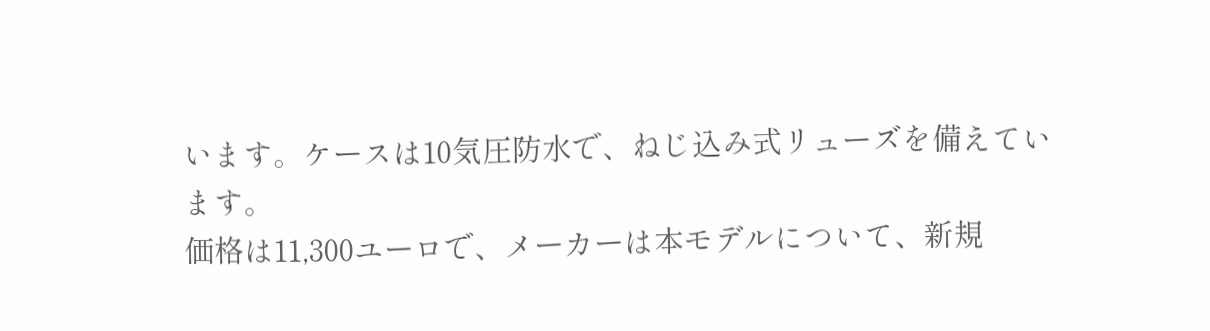います。ケースは10気圧防水で、ねじ込み式リューズを備えています。
価格は11,300ユーロで、メーカーは本モデルについて、新規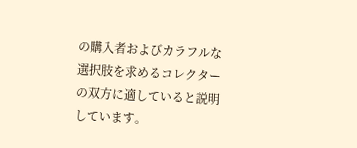の購入者およびカラフルな選択肢を求めるコレクターの双方に適していると説明しています。